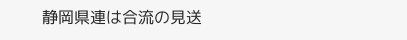静岡県連は合流の見送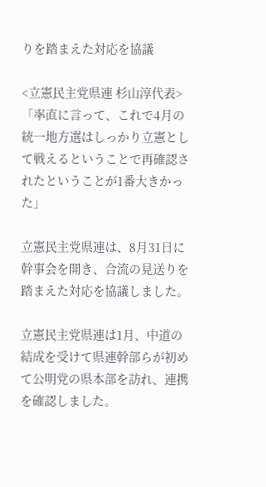りを踏まえた対応を協議

<立憲民主党県連 杉山淳代表>
「率直に言って、これで4月の統一地方選はしっかり立憲として戦えるということで再確認されたということが1番大きかった」

立憲民主党県連は、8月31日に幹事会を開き、合流の見送りを踏まえた対応を協議しました。

立憲民主党県連は1月、中道の結成を受けて県連幹部らが初めて公明党の県本部を訪れ、連携を確認しました。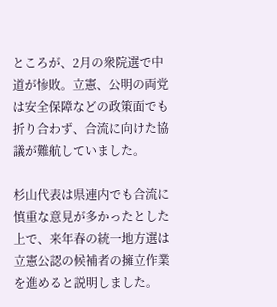ところが、2月の衆院選で中道が惨敗。立憲、公明の両党は安全保障などの政策面でも折り合わず、合流に向けた協議が難航していました。

杉山代表は県連内でも合流に慎重な意見が多かったとした上で、来年春の統一地方選は立憲公認の候補者の擁立作業を進めると説明しました。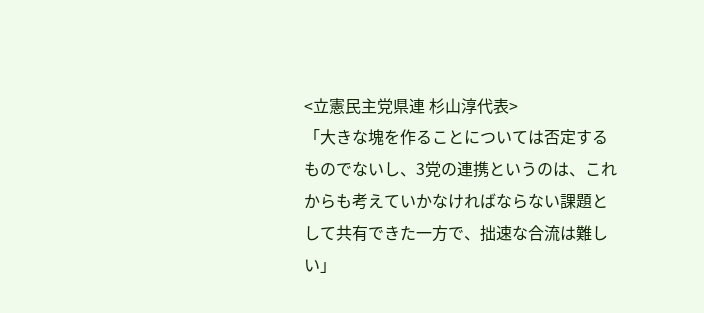<立憲民主党県連 杉山淳代表>
「大きな塊を作ることについては否定するものでないし、3党の連携というのは、これからも考えていかなければならない課題として共有できた一方で、拙速な合流は難しい」